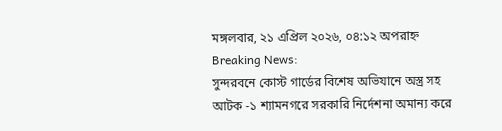মঙ্গলবার, ২১ এপ্রিল ২০২৬, ০৪:১২ অপরাহ্ন
Breaking News:
সুন্দরবনে কোস্ট গার্ডের বিশেষ অভিযানে অস্ত্র সহ আটক -১ শ্যামনগরে সরকারি নির্দেশনা অমান্য করে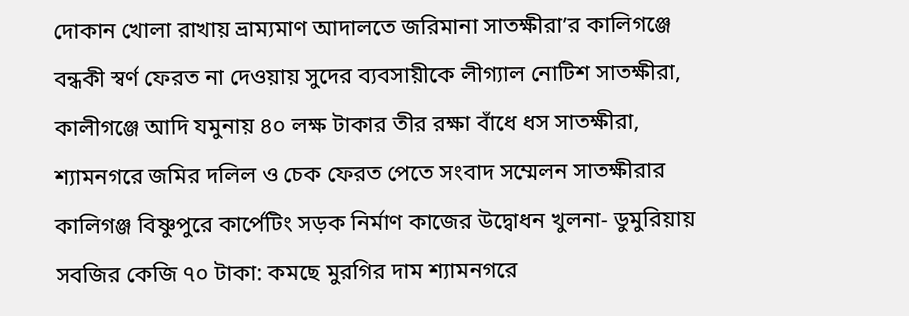দোকান খোলা রাখায় ভ্রাম্যমাণ আদালতে জরিমানা সাতক্ষীরা’র কালিগঞ্জে বন্ধকী স্বর্ণ ফেরত না দেওয়ায় সুদের ব্যবসায়ীকে লীগ্যাল নোটিশ সাতক্ষীরা, কালীগঞ্জে আদি যমুনায় ৪০ লক্ষ টাকার তীর রক্ষা বাঁধে ধস সাতক্ষীরা, শ্যামনগরে জমির দলিল ও চেক ফেরত পেতে সংবাদ সম্মেলন সাতক্ষীরার কালিগঞ্জ বিষ্ণুপুরে কার্পেটিং সড়ক নির্মাণ কাজের উদ্বোধন খুলনা- ডুমুরিয়ায় সবজির কেজি ৭০ টাকা: কমছে মুরগির দাম শ্যামনগরে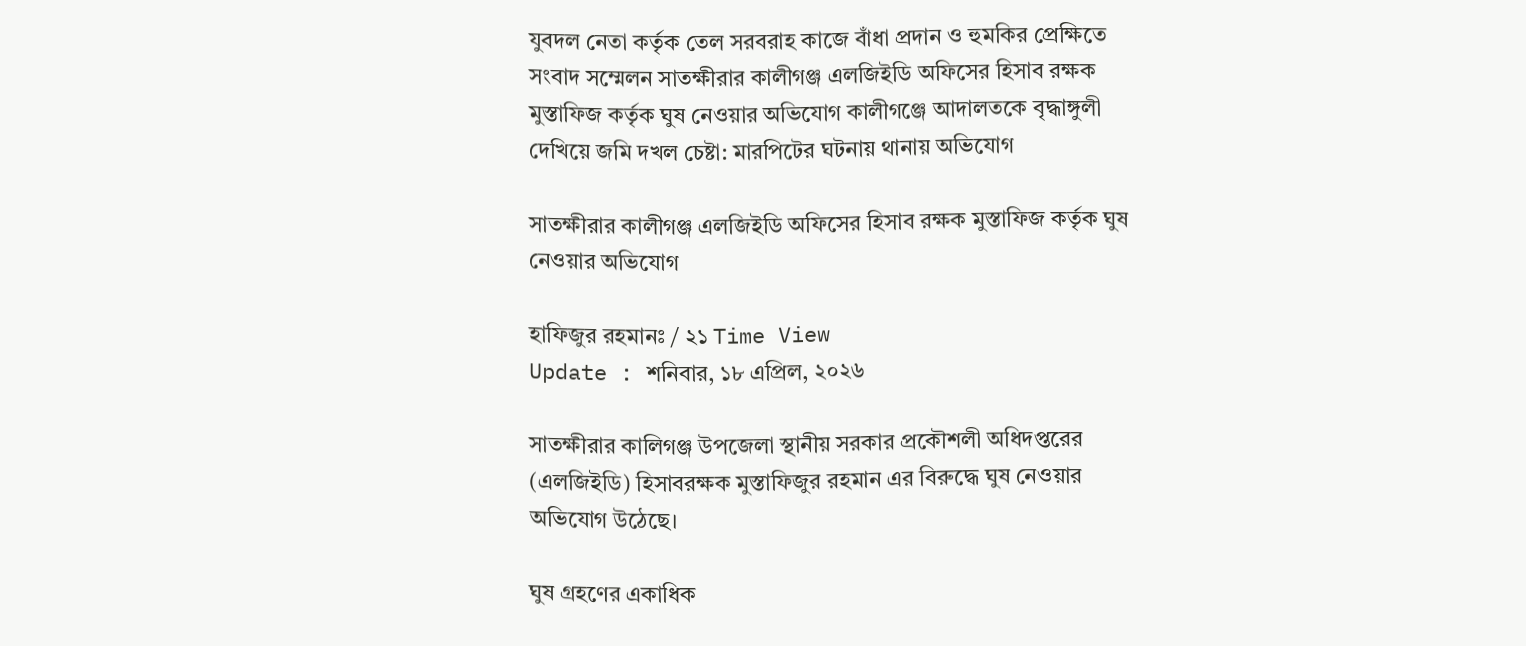যুবদল নেতা কর্তৃক তেল সরবরাহ কাজে বাঁধা প্রদান ও হুমকির প্রেক্ষিতে সংবাদ সম্মেলন সাতক্ষীরার কালীগঞ্জ এলজিইডি অফিসের হিসাব রক্ষক মুস্তাফিজ কর্তৃক ঘুষ নেওয়ার অভিযোগ কালীগঞ্জে আদালতকে বৃদ্ধাঙ্গুলী দেখিয়ে জমি দখল চেষ্টা: মারপিটের ঘটনায় থানায় অভিযোগ

সাতক্ষীরার কালীগঞ্জ এলজিইডি অফিসের হিসাব রক্ষক মুস্তাফিজ কর্তৃক ঘুষ নেওয়ার অভিযোগ

হাফিজুর রহমানঃ / ২১ Time View
Update : শনিবার, ১৮ এপ্রিল, ২০২৬

সাতক্ষীরার কালিগঞ্জ উপজেলা স্থানীয় সরকার প্রকৌশলী অধিদপ্তরের (এলজিইডি) হিসাবরক্ষক মুস্তাফিজুর রহমান এর বিরুদ্ধে ঘুষ নেওয়ার অভিযোগ উঠেছে।

ঘুষ গ্রহণের একাধিক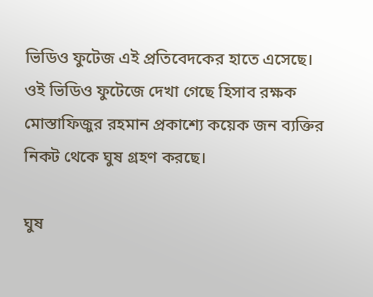ভিডিও ফুটেজ এই প্রতিবেদকের হাতে এসেছে। ওই ভিডিও ফুটেজে দেখা গেছে হিসাব রক্ষক মোস্তাফিজুর রহমান প্রকাশ্যে কয়েক জন ব্যক্তির নিকট থেকে ঘুষ গ্রহণ করছে।

ঘুষ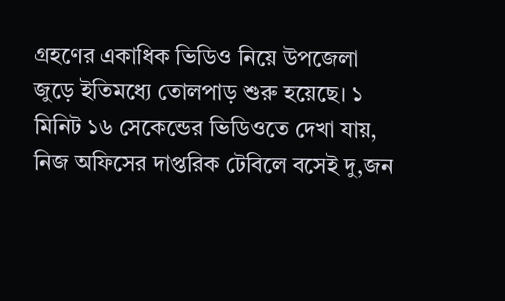গ্রহণের একাধিক ভিডিও নিয়ে উপজেলা জুড়ে ইতিমধ্যে তোলপাড় শুরু হয়েছে। ১ মিনিট ১৬ সেকেন্ডের ভিডিওতে দেখা যায়, নিজ অফিসের দাপ্তরিক টেবিলে বসেই দু,জন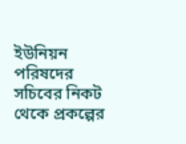ইউনিয়ন পরিষদের সচিবের নিকট থেকে প্রকল্পের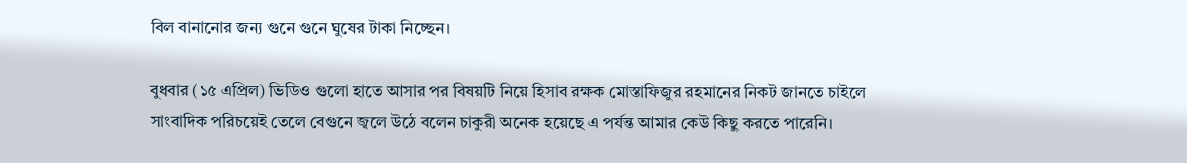বিল বানানোর জন্য গুনে গুনে ঘুষের টাকা নিচ্ছেন।

বুধবার (১৫ এপ্রিল) ভিডিও গুলো হাতে আসার পর বিষয়টি নিয়ে হিসাব রক্ষক মোস্তাফিজুর রহমানের নিকট জানতে চাইলে সাংবাদিক পরিচয়েই তেলে বেগুনে জ্বলে উঠে বলেন চাকুরী অনেক হয়েছে এ পর্যন্ত আমার কেউ কিছু করতে পারেনি।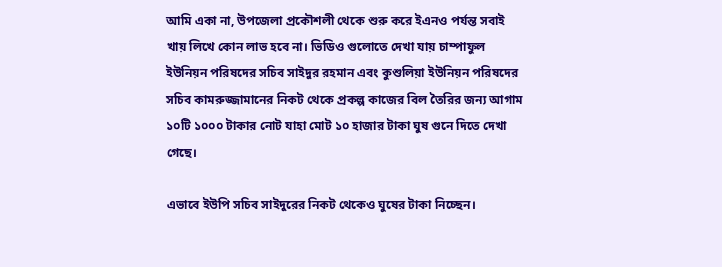আমি একা না, উপজেলা প্রকৌশলী থেকে শুরু করে ইএনও পর্যন্ত সবাই খায় লিখে কোন লাভ হবে না। ভিডিও গুলোতে দেখা যায় চাম্পাফুল ইউনিয়ন পরিষদের সচিব সাইদুর রহমান এবং কুশুলিয়া ইউনিয়ন পরিষদের সচিব কামরুজ্জামানের নিকট থেকে প্রকল্প কাজের বিল তৈরির জন্য আগাম ১০টি ১০০০ টাকার নোট যাহা মোট ১০ হাজার টাকা ঘুষ গুনে দিতে দেখা গেছে।

এভাবে ইউপি সচিব সাইদুরের নিকট থেকেও ঘুষের টাকা নিচ্ছেন।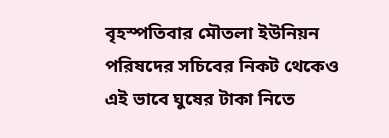বৃহস্পতিবার মৌতলা ইউনিয়ন পরিষদের সচিবের নিকট থেকেও এই ভাবে ঘুষের টাকা নিতে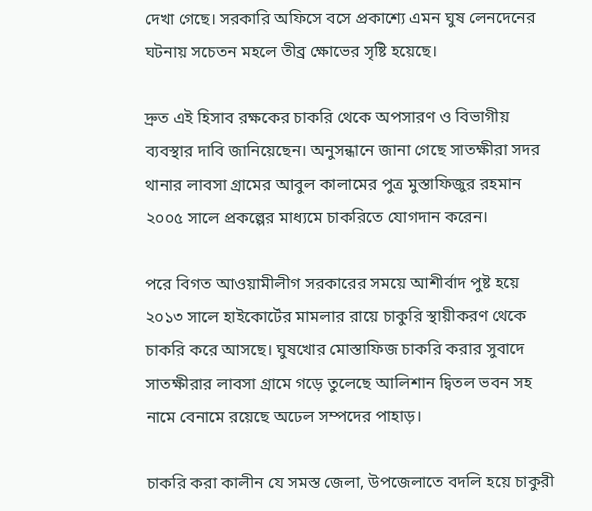দেখা গেছে। সরকারি অফিসে বসে প্রকাশ্যে এমন ঘুষ লেনদেনের ঘটনায় সচেতন মহলে তীব্র ক্ষোভের সৃষ্টি হয়েছে।

দ্রুত এই হিসাব রক্ষকের চাকরি থেকে অপসারণ ও বিভাগীয় ব্যবস্থার দাবি জানিয়েছেন। অনুসন্ধানে জানা গেছে সাতক্ষীরা সদর থানার লাবসা গ্রামের আবুল কালামের পুত্র মুস্তাফিজুর রহমান ২০০৫ সালে প্রকল্পের মাধ্যমে চাকরিতে যোগদান করেন।

পরে বিগত আওয়ামীলীগ সরকারের সময়ে আশীর্বাদ পুষ্ট হয়ে ২০১৩ সালে হাইকোর্টের মামলার রায়ে চাকুরি স্থায়ীকরণ থেকে চাকরি করে আসছে। ঘুষখোর মোস্তাফিজ চাকরি করার সুবাদে সাতক্ষীরার লাবসা গ্রামে গড়ে তুলেছে আলিশান দ্বিতল ভবন সহ নামে বেনামে রয়েছে অঢেল সম্পদের পাহাড়।

চাকরি করা কালীন যে সমস্ত জেলা, উপজেলাতে বদলি হয়ে চাকুরী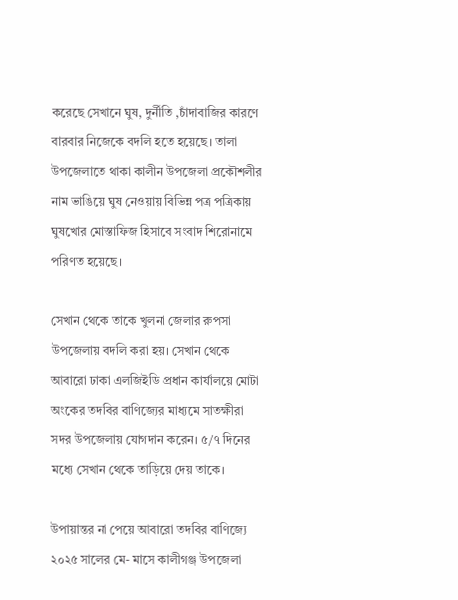করেছে সেখানে ঘুষ, দুর্নীতি ,চাঁদাবাজির কারণে বারবার নিজেকে বদলি হতে হয়েছে। তালা উপজেলাতে থাকা কালীন উপজেলা প্রকৌশলীর নাম ভাঙিয়ে ঘুষ নেওয়ায় বিভিন্ন পত্র পত্রিকায় ঘুষখোর মোস্তাফিজ হিসাবে সংবাদ শিরোনামে পরিণত হয়েছে।

সেখান থেকে তাকে খুলনা জেলার রুপসা উপজেলায় বদলি করা হয়। সেখান থেকে আবারো ঢাকা এলজিইডি প্রধান কার্যালয়ে মোটা অংকের তদবির বাণিজ্যের মাধ্যমে সাতক্ষীরা সদর উপজেলায় যোগদান করেন। ৫/৭ দিনের মধ্যে সেখান থেকে তাড়িয়ে দেয় তাকে।

উপায়ান্তর না পেয়ে আবারো তদবির বাণিজ্যে
২০২৫ সালের মে- মাসে কালীগঞ্জ উপজেলা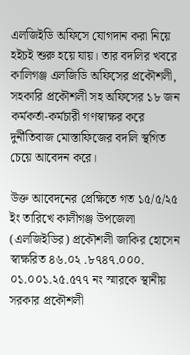এলজিইডি অফিসে যোগদান করা নিয়ে হইচই শুরু হয়ে যায়। তার বদলির খবরে কালিগঞ্জ এলজিডি অফিসের প্রকৌশলী, সহকারি প্রকৌশলী সহ অফিসের ১৮ জন কর্মকর্তা-কর্মচারী গণস্বাক্ষর করে দুর্নীতিবাজ মোস্তাফিজের বদলি স্থগিত চেয়ে আবেদন করে।

উক্ত আবেদনের প্রেক্ষিতে গত ১৫/৫/২৫ ইং তারিখে কালীগঞ্জ উপজেলা (এলজিইডির) প্রকৌশলী জাকির হোসেন স্বাক্ষরিত ৪৬.০২ .৮৭৪৭.০০০. ০১.০০১.২৫.৫৭৭ নং স্মারকে স্থানীয় সরকার প্রকৌশলী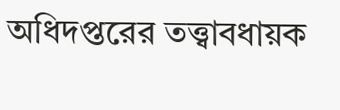অধিদপ্তরের তত্ত্বাবধায়ক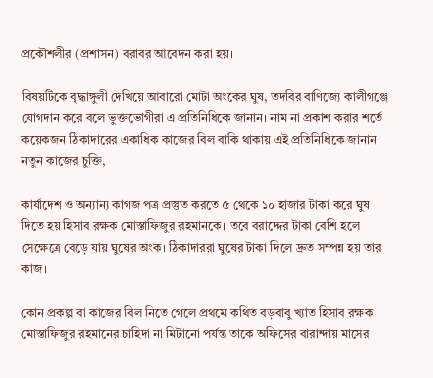প্রকৌশলীর (প্রশাসন) বরাবর আবেদন করা হয়।

বিষয়টিকে বৃদ্ধাঙ্গুলী দেখিয়ে আবারো মোটা অংকের ঘুষ, তদবির বাণিজ্যে কালীগঞ্জে যোগদান করে বলে ভুক্তভোগীরা এ প্রতিনিধিকে জানান। নাম না প্রকাশ করার শর্তে কয়েকজন ঠিকাদারের একাধিক কাজের বিল বাকি থাকায় এই প্রতিনিধিকে জানান নতুন কাজের চুক্তি,

কার্যাদেশ ও অন্যান্য কাগজ পত্র প্রস্তুত করতে ৫ থেকে ১০ হাজার টাকা করে ঘুষ দিতে হয় হিসাব রক্ষক মোস্তাফিজুর রহমানকে। তবে বরাদ্দের টাকা বেশি হলে সেক্ষেত্রে বেড়ে যায় ঘুষের অংক। ঠিকাদাররা ঘুষের টাকা দিলে দ্রুত সম্পন্ন হয় তার কাজ।

কোন প্রকল্প বা কাজের বিল নিতে গেলে প্রথমে কথিত বড়বাবু খ্যাত হিসাব রক্ষক মোস্তাফিজুর রহমানের চাহিদা না মিটানো পর্যন্ত তাকে অফিসের বারান্দায় মাসের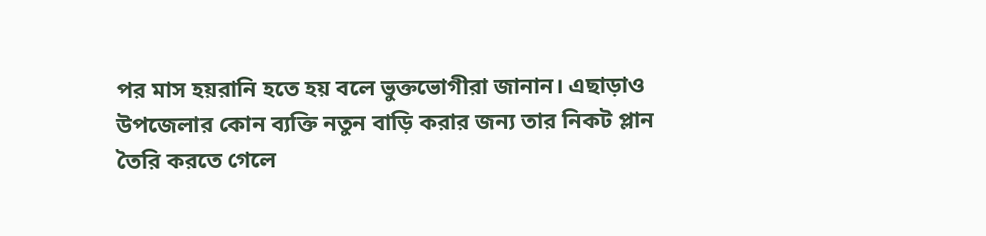পর মাস হয়রানি হতে হয় বলে ভুক্তভোগীরা জানান। এছাড়াও উপজেলার কোন ব্যক্তি নতুন বাড়ি করার জন্য তার নিকট প্লান তৈরি করতে গেলে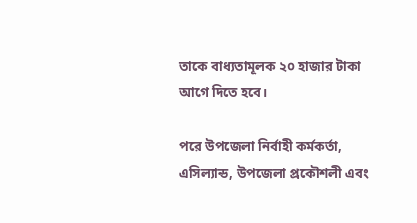তাকে বাধ্যতামূলক ২০ হাজার টাকা আগে দিতে হবে।

পরে উপজেলা নির্বাহী কর্মকর্তা, এসিল্যান্ড, উপজেলা প্রকৌশলী এবং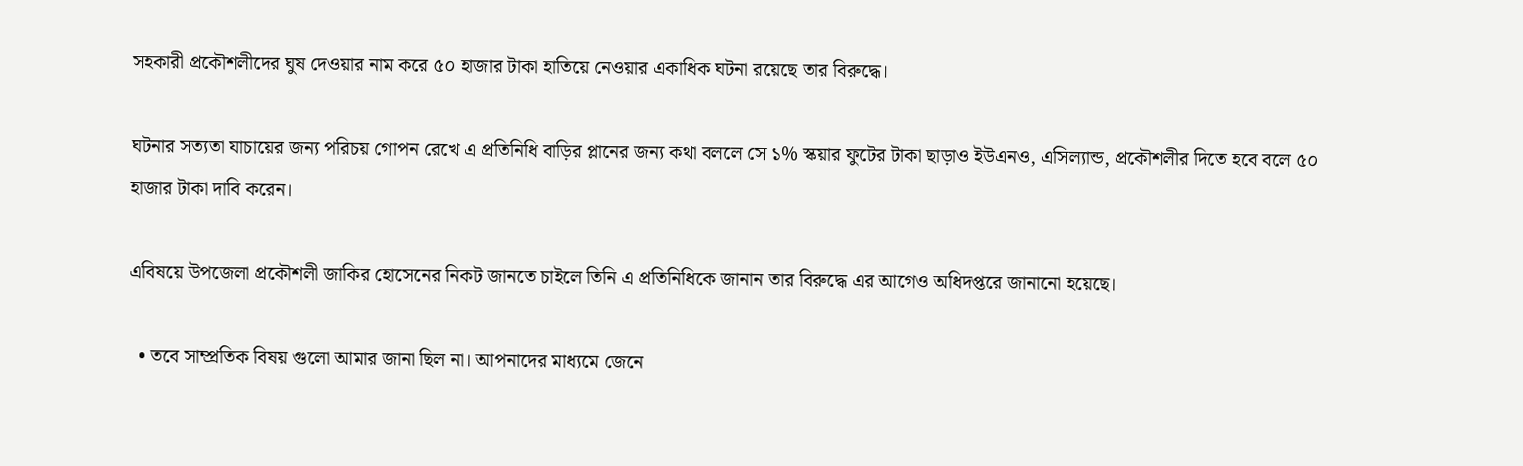সহকারী প্রকৌশলীদের ঘুষ দেওয়ার নাম করে ৫০ হাজার টাকা হাতিয়ে নেওয়ার একাধিক ঘটনা রয়েছে তার বিরুদ্ধে।

ঘটনার সত্যতা যাচায়ের জন্য পরিচয় গোপন রেখে এ প্রতিনিধি বাড়ির প্লানের জন্য কথা বললে সে ১% স্কয়ার ফুটের টাকা ছাড়াও ইউএনও, এসিল্যান্ড, প্রকৌশলীর দিতে হবে বলে ৫০ হাজার টাকা দাবি করেন।

এবিষয়ে উপজেলা প্রকৌশলী জাকির হোসেনের নিকট জানতে চাইলে তিনি এ প্রতিনিধিকে জানান তার বিরুদ্ধে এর আগেও অধিদপ্তরে জানানো হয়েছে।

  • তবে সাম্প্রতিক বিষয় গুলো আমার জানা ছিল না। আপনাদের মাধ্যমে জেনে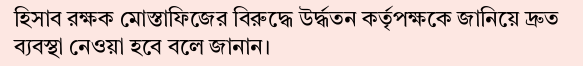হিসাব রক্ষক মোস্তাফিজের বিরুদ্ধে উর্দ্ধতন কর্তৃপক্ষকে জানিয়ে দ্রুত ব্যবস্থা নেওয়া হবে বলে জানান।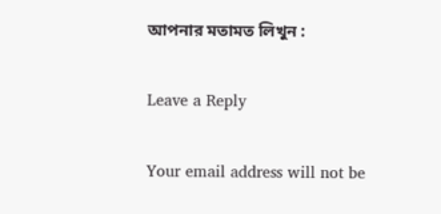আপনার মতামত লিখুন :

Leave a Reply

Your email address will not be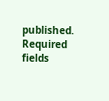published. Required fields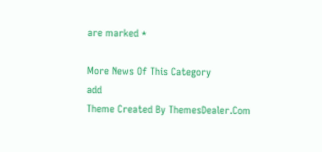are marked *

More News Of This Category
add
Theme Created By ThemesDealer.Com